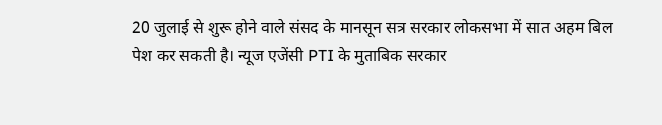20 जुलाई से शुरू होने वाले संसद के मानसून सत्र सरकार लोकसभा में सात अहम बिल पेश कर सकती है। न्यूज एजेंसी PTI के मुताबिक सरकार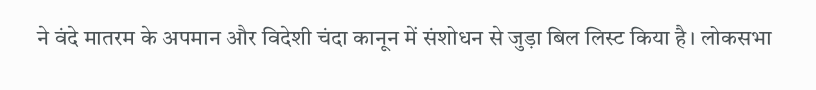ने वंदे मातरम के अपमान और विदेशी चंदा कानून में संशोधन से जुड़ा बिल लिस्ट किया है। लोकसभा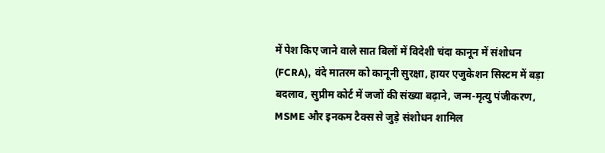में पेश किए जाने वाले सात बिलों में विदेशी चंदा कानून में संशोधन (FCRA), वंदे मातरम को कानूनी सुरक्षा, हायर एजुकेशन सिस्टम में बड़ा बदलाव, सुप्रीम कोर्ट में जजों की संख्या बढ़ाने, जन्म-मृत्यु पंजीकरण, MSME और इनकम टैक्स से जुड़े संशोधन शामिल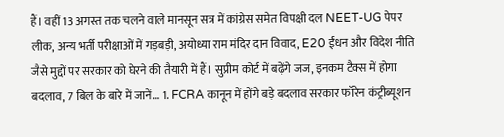हैं। वहीं 13 अगस्त तक चलने वाले मानसून सत्र में कांग्रेस समेत विपक्षी दल NEET-UG पेपर लीक, अन्य भर्ती परीक्षाओं में गड़बड़ी, अयोध्या राम मंदिर दान विवाद, E20 ईंधन और विदेश नीति जैसे मुद्दों पर सरकार को घेरने की तैयारी में हैं। सुप्रीम कोर्ट में बढ़ेंगे जज, इनकम टैक्स में होगा बदलाव, 7 बिल के बारे में जानें… 1. FCRA कानून में होंगे बड़े बदलाव सरकार फॉरेन कंट्रीब्यूशन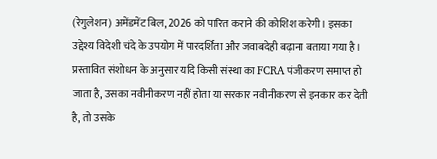(रेगुलेशन) अमेंडमेंट बिल, 2026 को पारित कराने की कोशिश करेगी। इसका उद्देश्य विदेशी चंदे के उपयोग में पारदर्शिता और जवाबदेही बढ़ाना बताया गया है। प्रस्तावित संशोधन के अनुसार यदि किसी संस्था का FCRA पंजीकरण समाप्त हो जाता है, उसका नवीनीकरण नहीं होता या सरकार नवीनीकरण से इनकार कर देती है, तो उसके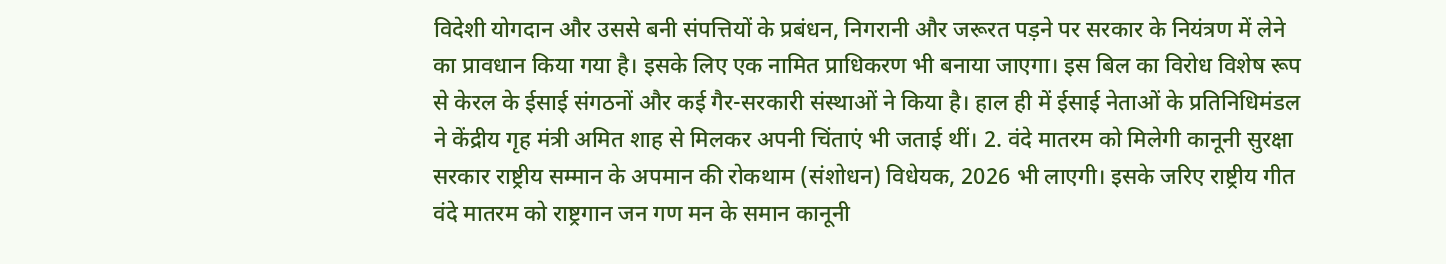विदेशी योगदान और उससे बनी संपत्तियों के प्रबंधन, निगरानी और जरूरत पड़ने पर सरकार के नियंत्रण में लेने का प्रावधान किया गया है। इसके लिए एक नामित प्राधिकरण भी बनाया जाएगा। इस बिल का विरोध विशेष रूप से केरल के ईसाई संगठनों और कई गैर-सरकारी संस्थाओं ने किया है। हाल ही में ईसाई नेताओं के प्रतिनिधिमंडल ने केंद्रीय गृह मंत्री अमित शाह से मिलकर अपनी चिंताएं भी जताई थीं। 2. वंदे मातरम को मिलेगी कानूनी सुरक्षा सरकार राष्ट्रीय सम्मान के अपमान की रोकथाम (संशोधन) विधेयक, 2026 भी लाएगी। इसके जरिए राष्ट्रीय गीत वंदे मातरम को राष्ट्रगान जन गण मन के समान कानूनी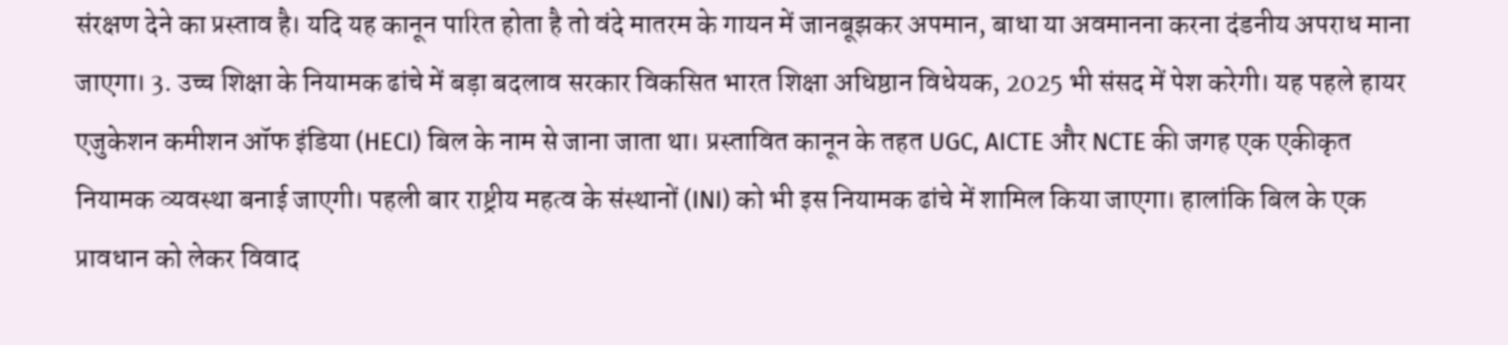संरक्षण देने का प्रस्ताव है। यदि यह कानून पारित होता है तो वंदे मातरम के गायन में जानबूझकर अपमान, बाधा या अवमानना करना दंडनीय अपराध माना जाएगा। 3. उच्च शिक्षा के नियामक ढांचे में बड़ा बदलाव सरकार विकसित भारत शिक्षा अधिष्ठान विधेयक, 2025 भी संसद में पेश करेगी। यह पहले हायर एजुकेशन कमीशन ऑफ इंडिया (HECI) बिल के नाम से जाना जाता था। प्रस्तावित कानून के तहत UGC, AICTE और NCTE की जगह एक एकीकृत नियामक व्यवस्था बनाई जाएगी। पहली बार राष्ट्रीय महत्व के संस्थानों (INI) को भी इस नियामक ढांचे में शामिल किया जाएगा। हालांकि बिल के एक प्रावधान को लेकर विवाद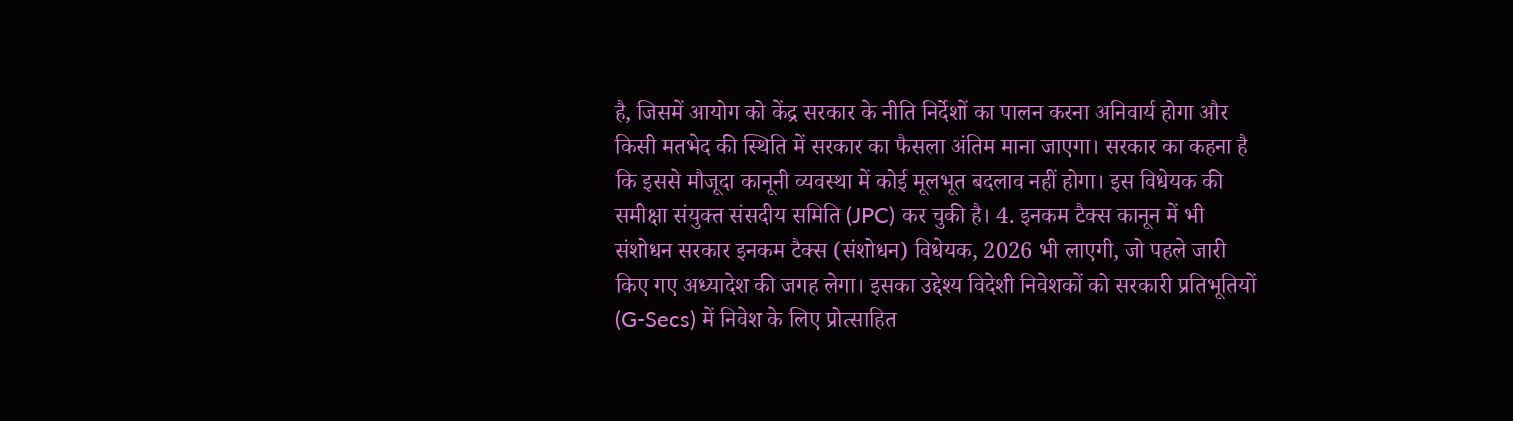है, जिसमें आयोग को केंद्र सरकार के नीति निर्देशों का पालन करना अनिवार्य होगा और किसी मतभेद की स्थिति में सरकार का फैसला अंतिम माना जाएगा। सरकार का कहना है कि इससे मौजूदा कानूनी व्यवस्था में कोई मूलभूत बदलाव नहीं होगा। इस विधेयक की समीक्षा संयुक्त संसदीय समिति (JPC) कर चुकी है। 4. इनकम टैक्स कानून में भी संशोधन सरकार इनकम टैक्स (संशोधन) विधेयक, 2026 भी लाएगी, जो पहले जारी किए गए अध्यादेश की जगह लेगा। इसका उद्देश्य विदेशी निवेशकों को सरकारी प्रतिभूतियों (G-Secs) में निवेश के लिए प्रोत्साहित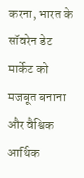करना, भारत के सॉवरेन डेट मार्केट को मजबूत बनाना और वैश्विक आर्थिक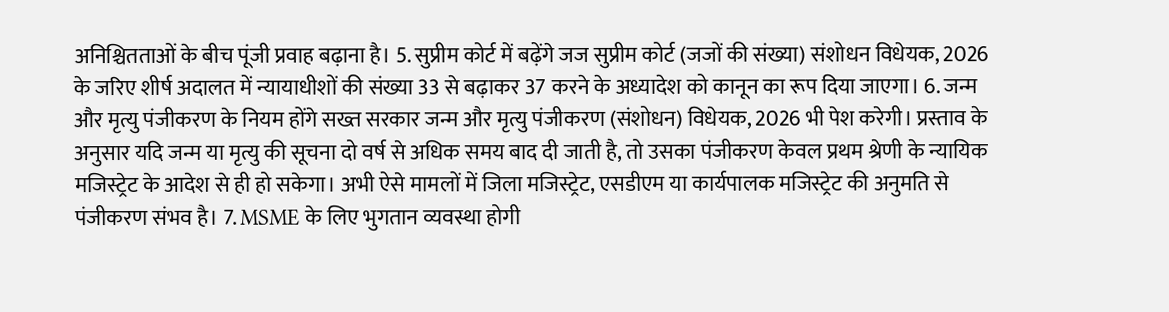अनिश्चितताओं के बीच पूंजी प्रवाह बढ़ाना है। 5. सुप्रीम कोर्ट में बढ़ेंगे जज सुप्रीम कोर्ट (जजों की संख्या) संशोधन विधेयक, 2026 के जरिए शीर्ष अदालत में न्यायाधीशों की संख्या 33 से बढ़ाकर 37 करने के अध्यादेश को कानून का रूप दिया जाएगा। 6. जन्म और मृत्यु पंजीकरण के नियम होंगे सख्त सरकार जन्म और मृत्यु पंजीकरण (संशोधन) विधेयक, 2026 भी पेश करेगी। प्रस्ताव के अनुसार यदि जन्म या मृत्यु की सूचना दो वर्ष से अधिक समय बाद दी जाती है, तो उसका पंजीकरण केवल प्रथम श्रेणी के न्यायिक मजिस्ट्रेट के आदेश से ही हो सकेगा। अभी ऐसे मामलों में जिला मजिस्ट्रेट, एसडीएम या कार्यपालक मजिस्ट्रेट की अनुमति से पंजीकरण संभव है। 7. MSME के लिए भुगतान व्यवस्था होगी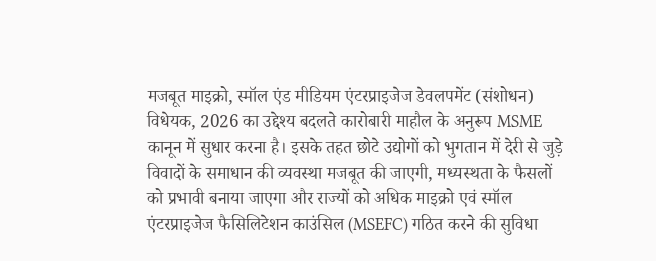मजबूत माइक्रो, स्मॉल एंड मीडियम एंटरप्राइजेज डेवलपमेंट (संशोधन) विधेयक, 2026 का उद्देश्य बदलते कारोबारी माहौल के अनुरूप MSME कानून में सुधार करना है। इसके तहत छोटे उद्योगों को भुगतान में देरी से जुड़े विवादों के समाधान की व्यवस्था मजबूत की जाएगी, मध्यस्थता के फैसलों को प्रभावी बनाया जाएगा और राज्यों को अधिक माइक्रो एवं स्मॉल एंटरप्राइजेज फैसिलिटेशन काउंसिल (MSEFC) गठित करने की सुविधा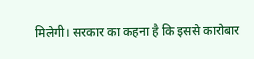मिलेगी। सरकार का कहना है कि इससे कारोबार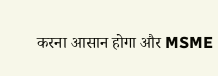करना आसान होगा और MSME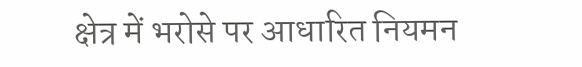क्षेत्र में भरोसे पर आधारित नियमन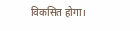विकसित होगा।